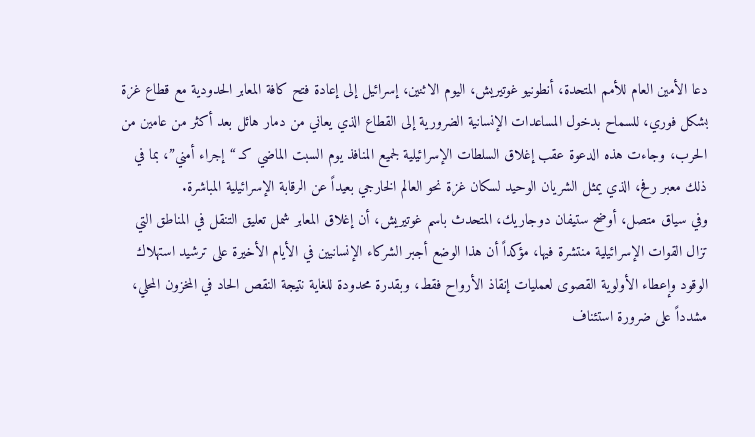دعا الأمين العام للأمم المتحدة، أنطونيو غوتيريش، اليوم الاثنين، إسرائيل إلى إعادة فتح كافة المعابر الحدودية مع قطاع غزة بشكل فوري، للسماح بدخول المساعدات الإنسانية الضرورية إلى القطاع الذي يعاني من دمار هائل بعد أكثر من عامين من الحرب، وجاءت هذه الدعوة عقب إغلاق السلطات الإسرائيلية لجميع المنافذ يوم السبت الماضي كـ “إجراء أمني”، بما في ذلك معبر رفح، الذي يمثل الشريان الوحيد لسكان غزة نحو العالم الخارجي بعيداً عن الرقابة الإسرائيلية المباشرة.
وفي سياق متصل، أوضح ستيفان دوجاريك، المتحدث باسم غوتيريش، أن إغلاق المعابر شمل تعليق التنقل في المناطق التي تزال القوات الإسرائيلية منتشرة فيها، مؤكداً أن هذا الوضع أجبر الشركاء الإنسانيين في الأيام الأخيرة على ترشيد استهلاك الوقود وإعطاء الأولوية القصوى لعمليات إنقاذ الأرواح فقط، وبقدرة محدودة للغاية نتيجة النقص الحاد في المخزون المحلي، مشدداً على ضرورة استئناف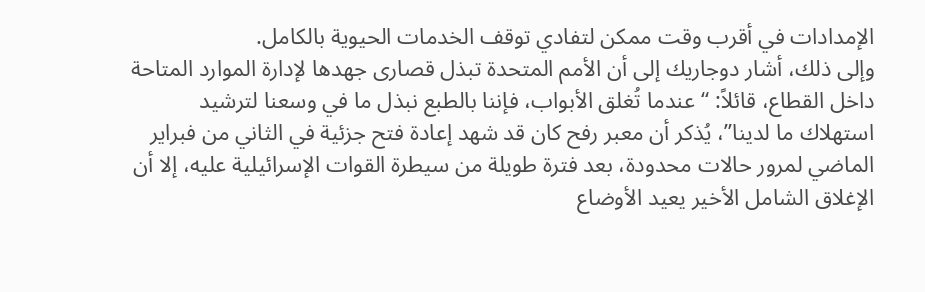الإمدادات في أقرب وقت ممكن لتفادي توقف الخدمات الحيوية بالكامل.
وإلى ذلك، أشار دوجاريك إلى أن الأمم المتحدة تبذل قصارى جهدها لإدارة الموارد المتاحة داخل القطاع، قائلاً: “عندما تُغلق الأبواب، فإننا بالطبع نبذل ما في وسعنا لترشيد استهلاك ما لدينا”، يُذكر أن معبر رفح كان قد شهد إعادة فتح جزئية في الثاني من فبراير الماضي لمرور حالات محدودة، بعد فترة طويلة من سيطرة القوات الإسرائيلية عليه، إلا أن الإغلاق الشامل الأخير يعيد الأوضاع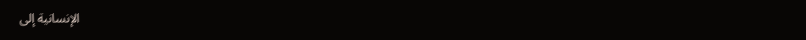الإنسانية إلى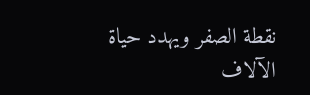نقطة الصفر ويهدد حياة الآلاف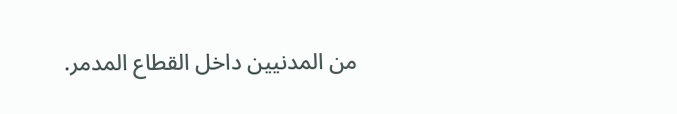من المدنيين داخل القطاع المدمر.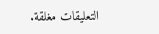التعليقات مغلقة.